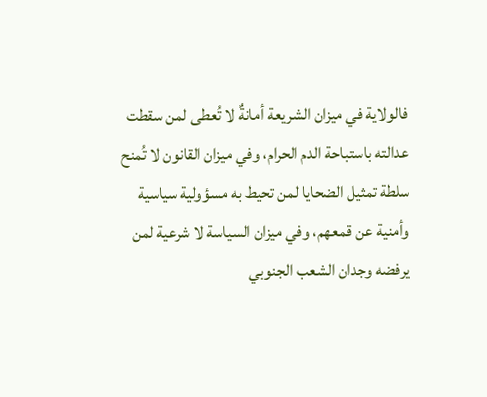فالولاية في ميزان الشريعة أمانةٌ لا تُعطى لمن سقطت عدالته باستباحة الدم الحرام، وفي ميزان القانون لا تُمنح سلطة تمثيل الضحايا لمن تحيط به مسؤولية سياسية وأمنية عن قمعهم، وفي ميزان السياسة لا شرعية لمن يرفضه وجدان الشعب الجنوبي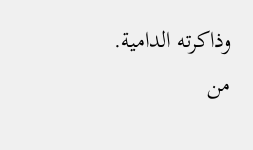وذاكرته الدامية.
من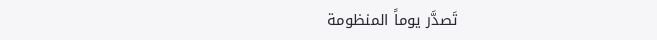تَصدَّر يوماً المنظومة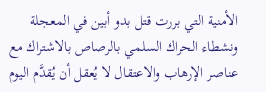الأمنية التي بررت قتل بدو أبين في المعجلة ونشطاء الحراك السلمي بالرصاص بالاشتراك مع عناصر الإرهاب والاعتقال لا يُعقل أن يُقدَّم اليوم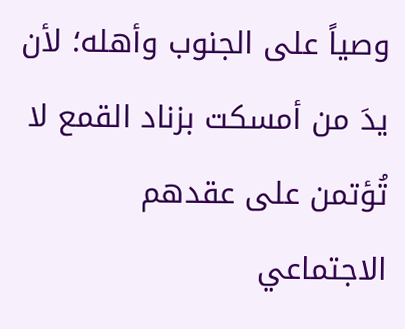وصياً على الجنوب وأهله؛ لأن يدَ من أمسكت بزناد القمع لا تُؤتمن على عقدهم الاجتماعي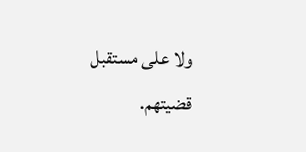ولا على مستقبل قضيتهم.